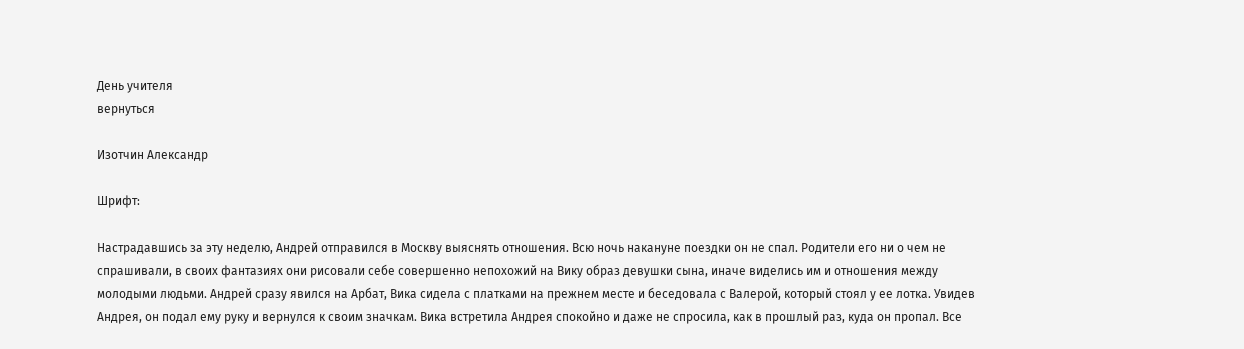День учителя
вернуться

Изотчин Александр

Шрифт:

Настрадавшись за эту неделю, Андрей отправился в Москву выяснять отношения. Всю ночь накануне поездки он не спал. Родители его ни о чем не спрашивали, в своих фантазиях они рисовали себе совершенно непохожий на Вику образ девушки сына, иначе виделись им и отношения между молодыми людьми. Андрей сразу явился на Арбат, Вика сидела с платками на прежнем месте и беседовала с Валерой, который стоял у ее лотка. Увидев Андрея, он подал ему руку и вернулся к своим значкам. Вика встретила Андрея спокойно и даже не спросила, как в прошлый раз, куда он пропал. Все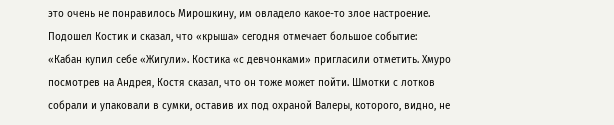это очень не понравилось Мирошкину, им овладело какое-то злое настроение. Подошел Костик и сказал, что «крыша» сегодня отмечает большое событие: «Кабан купил себе «Жигули». Костика «с девчонками» пригласили отметить. Хмуро посмотрев на Андрея, Костя сказал, что он тоже может пойти. Шмотки с лотков собрали и упаковали в сумки, оставив их под охраной Валеры, которого, видно, не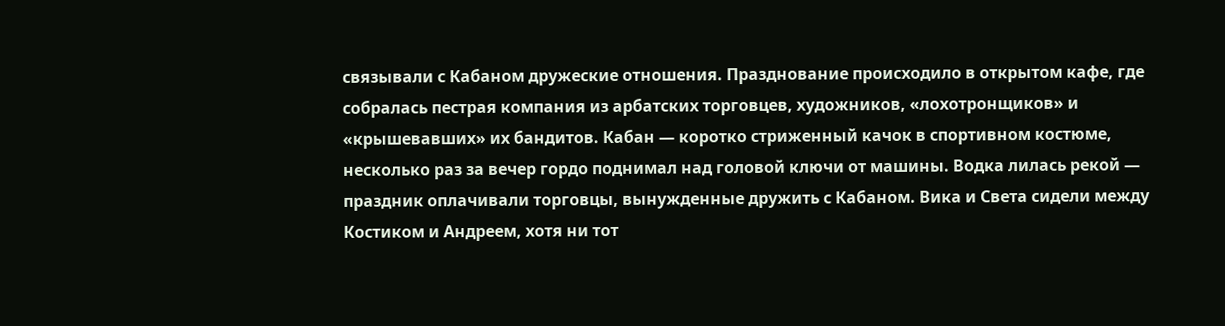связывали с Кабаном дружеские отношения. Празднование происходило в открытом кафе, где собралась пестрая компания из арбатских торговцев, художников, «лохотронщиков» и «крышевавших» их бандитов. Кабан — коротко стриженный качок в спортивном костюме, несколько раз за вечер гордо поднимал над головой ключи от машины. Водка лилась рекой — праздник оплачивали торговцы, вынужденные дружить с Кабаном. Вика и Света сидели между Костиком и Андреем, хотя ни тот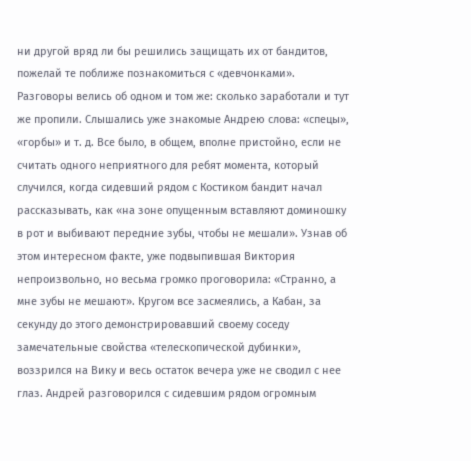ни другой вряд ли бы решились защищать их от бандитов, пожелай те поближе познакомиться с «девчонками». Разговоры велись об одном и том же: сколько заработали и тут же пропили. Слышались уже знакомые Андрею слова: «спецы», «горбы» и т. д. Все было, в общем, вполне пристойно, если не считать одного неприятного для ребят момента, который случился, когда сидевший рядом с Костиком бандит начал рассказывать, как «на зоне опущенным вставляют доминошку в рот и выбивают передние зубы, чтобы не мешали». Узнав об этом интересном факте, уже подвыпившая Виктория непроизвольно, но весьма громко проговорила: «Странно, а мне зубы не мешают». Кругом все засмеялись, а Кабан, за секунду до этого демонстрировавший своему соседу замечательные свойства «телескопической дубинки», воззрился на Вику и весь остаток вечера уже не сводил с нее глаз. Андрей разговорился с сидевшим рядом огромным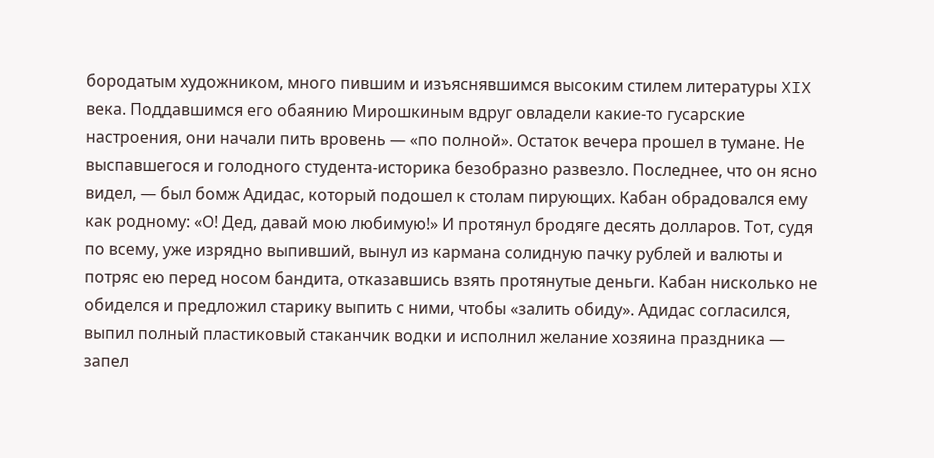бородатым художником, много пившим и изъяснявшимся высоким стилем литературы XIX века. Поддавшимся его обаянию Мирошкиным вдруг овладели какие-то гусарские настроения, они начали пить вровень — «по полной». Остаток вечера прошел в тумане. Не выспавшегося и голодного студента-историка безобразно развезло. Последнее, что он ясно видел, — был бомж Адидас, который подошел к столам пирующих. Кабан обрадовался ему как родному: «О! Дед, давай мою любимую!» И протянул бродяге десять долларов. Тот, судя по всему, уже изрядно выпивший, вынул из кармана солидную пачку рублей и валюты и потряс ею перед носом бандита, отказавшись взять протянутые деньги. Кабан нисколько не обиделся и предложил старику выпить с ними, чтобы «залить обиду». Адидас согласился, выпил полный пластиковый стаканчик водки и исполнил желание хозяина праздника — запел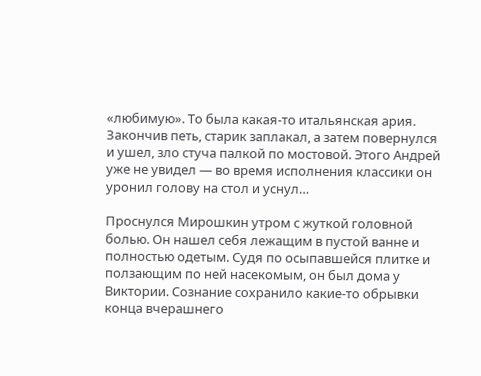«любимую». То была какая-то итальянская ария. Закончив петь, старик заплакал, а затем повернулся и ушел, зло стуча палкой по мостовой. Этого Андрей уже не увидел — во время исполнения классики он уронил голову на стол и уснул…

Проснулся Мирошкин утром с жуткой головной болью. Он нашел себя лежащим в пустой ванне и полностью одетым. Судя по осыпавшейся плитке и ползающим по ней насекомым, он был дома у Виктории. Сознание сохранило какие-то обрывки конца вчерашнего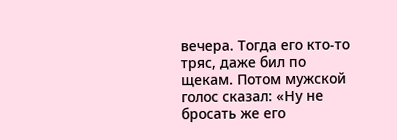вечера. Тогда его кто-то тряс, даже бил по щекам. Потом мужской голос сказал: «Ну не бросать же его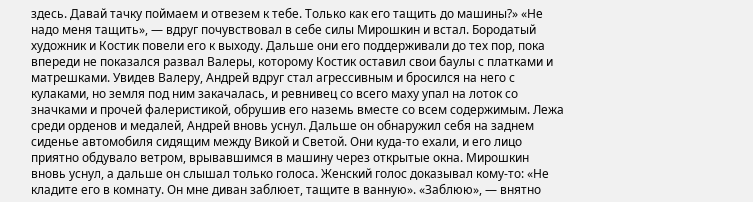здесь. Давай тачку поймаем и отвезем к тебе. Только как его тащить до машины?» «Не надо меня тащить», — вдруг почувствовал в себе силы Мирошкин и встал. Бородатый художник и Костик повели его к выходу. Дальше они его поддерживали до тех пор, пока впереди не показался развал Валеры, которому Костик оставил свои баулы с платками и матрешками. Увидев Валеру, Андрей вдруг стал агрессивным и бросился на него с кулаками, но земля под ним закачалась, и ревнивец со всего маху упал на лоток со значками и прочей фалеристикой, обрушив его наземь вместе со всем содержимым. Лежа среди орденов и медалей, Андрей вновь уснул. Дальше он обнаружил себя на заднем сиденье автомобиля сидящим между Викой и Светой. Они куда-то ехали, и его лицо приятно обдувало ветром, врывавшимся в машину через открытые окна. Мирошкин вновь уснул, а дальше он слышал только голоса. Женский голос доказывал кому-то: «Не кладите его в комнату. Он мне диван заблюет, тащите в ванную». «Заблюю», — внятно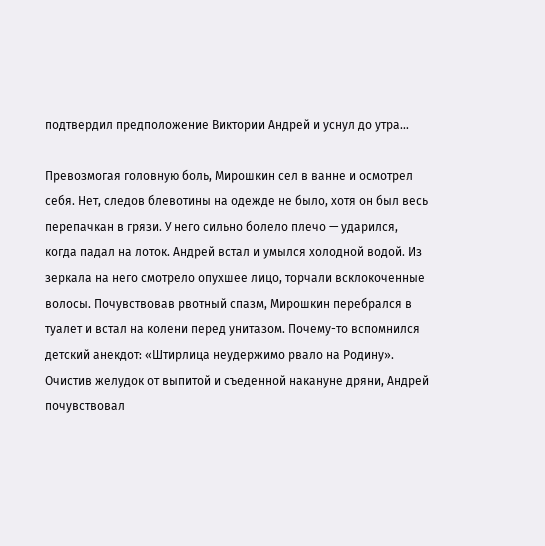подтвердил предположение Виктории Андрей и уснул до утра…

Превозмогая головную боль, Мирошкин сел в ванне и осмотрел себя. Нет, следов блевотины на одежде не было, хотя он был весь перепачкан в грязи. У него сильно болело плечо — ударился, когда падал на лоток. Андрей встал и умылся холодной водой. Из зеркала на него смотрело опухшее лицо, торчали всклокоченные волосы. Почувствовав рвотный спазм, Мирошкин перебрался в туалет и встал на колени перед унитазом. Почему-то вспомнился детский анекдот: «Штирлица неудержимо рвало на Родину». Очистив желудок от выпитой и съеденной накануне дряни, Андрей почувствовал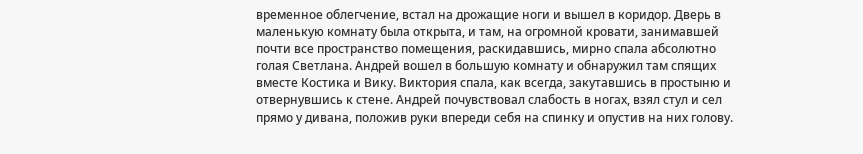временное облегчение, встал на дрожащие ноги и вышел в коридор. Дверь в маленькую комнату была открыта, и там, на огромной кровати, занимавшей почти все пространство помещения, раскидавшись, мирно спала абсолютно голая Светлана. Андрей вошел в большую комнату и обнаружил там спящих вместе Костика и Вику. Виктория спала, как всегда, закутавшись в простыню и отвернувшись к стене. Андрей почувствовал слабость в ногах, взял стул и сел прямо у дивана, положив руки впереди себя на спинку и опустив на них голову.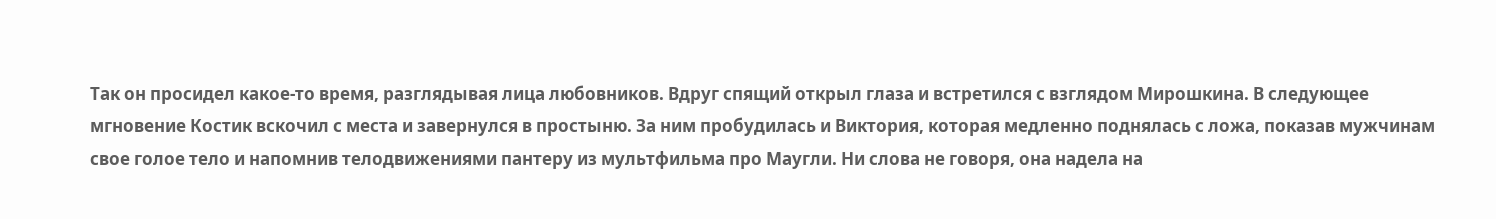Так он просидел какое-то время, разглядывая лица любовников. Вдруг спящий открыл глаза и встретился с взглядом Мирошкина. В следующее мгновение Костик вскочил с места и завернулся в простыню. За ним пробудилась и Виктория, которая медленно поднялась с ложа, показав мужчинам свое голое тело и напомнив телодвижениями пантеру из мультфильма про Маугли. Ни слова не говоря, она надела на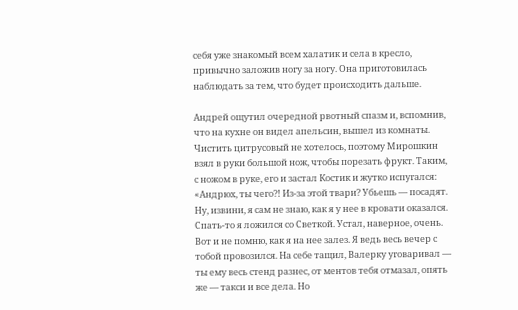себя уже знакомый всем халатик и села в кресло, привычно заложив ногу за ногу. Она приготовилась наблюдать за тем, что будет происходить дальше.

Андрей ощутил очередной рвотный спазм и, вспомнив, что на кухне он видел апельсин, вышел из комнаты. Чистить цитрусовый не хотелось, поэтому Мирошкин взял в руки большой нож, чтобы порезать фрукт. Таким, с ножом в руке, его и застал Костик и жутко испугался: «Андрюх, ты чего?! Из-за этой твари? Убьешь — посадят. Ну, извини, я сам не знаю, как я у нее в кровати оказался. Спать-то я ложился со Светкой. Устал, наверное, очень. Вот и не помню, как я на нее залез. Я ведь весь вечер с тобой провозился. На себе тащил, Валерку уговаривал — ты ему весь стенд разнес, от ментов тебя отмазал, опять же — такси и все дела. Но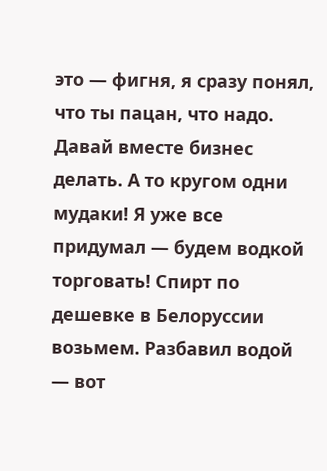это — фигня, я сразу понял, что ты пацан, что надо. Давай вместе бизнес делать. А то кругом одни мудаки! Я уже все придумал — будем водкой торговать! Спирт по дешевке в Белоруссии возьмем. Разбавил водой — вот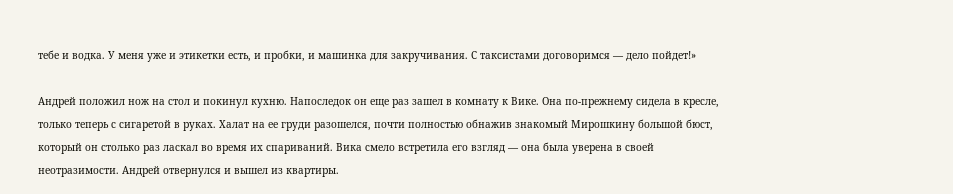тебе и водка. У меня уже и этикетки есть, и пробки, и машинка для закручивания. С таксистами договоримся — дело пойдет!»

Андрей положил нож на стол и покинул кухню. Напоследок он еще раз зашел в комнату к Вике. Она по-прежнему сидела в кресле, только теперь с сигаретой в руках. Халат на ее груди разошелся, почти полностью обнажив знакомый Мирошкину большой бюст, который он столько раз ласкал во время их спариваний. Вика смело встретила его взгляд — она была уверена в своей неотразимости. Андрей отвернулся и вышел из квартиры.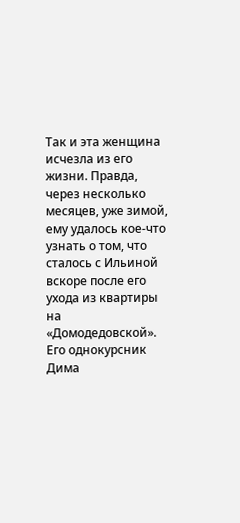Так и эта женщина исчезла из его жизни. Правда, через несколько месяцев, уже зимой, ему удалось кое-что узнать о том, что сталось с Ильиной вскоре после его ухода из квартиры на «Домодедовской». Его однокурсник Дима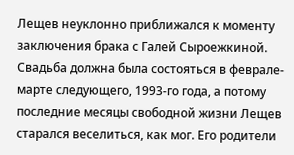Лещев неуклонно приближался к моменту заключения брака с Галей Сыроежкиной. Свадьба должна была состояться в феврале-марте следующего, 1993-го года, а потому последние месяцы свободной жизни Лещев старался веселиться, как мог. Его родители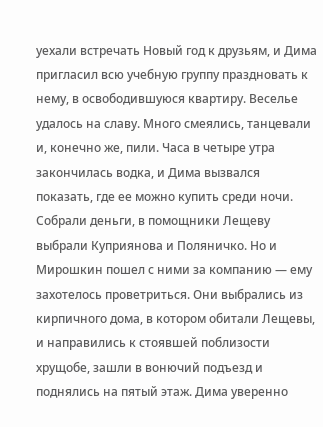уехали встречать Новый год к друзьям, и Дима пригласил всю учебную группу праздновать к нему, в освободившуюся квартиру. Веселье удалось на славу. Много смеялись, танцевали и, конечно же, пили. Часа в четыре утра закончилась водка, и Дима вызвался показать, где ее можно купить среди ночи. Собрали деньги, в помощники Лещеву выбрали Куприянова и Поляничко. Но и Мирошкин пошел с ними за компанию — ему захотелось проветриться. Они выбрались из кирпичного дома, в котором обитали Лещевы, и направились к стоявшей поблизости хрущобе, зашли в вонючий подъезд и поднялись на пятый этаж. Дима уверенно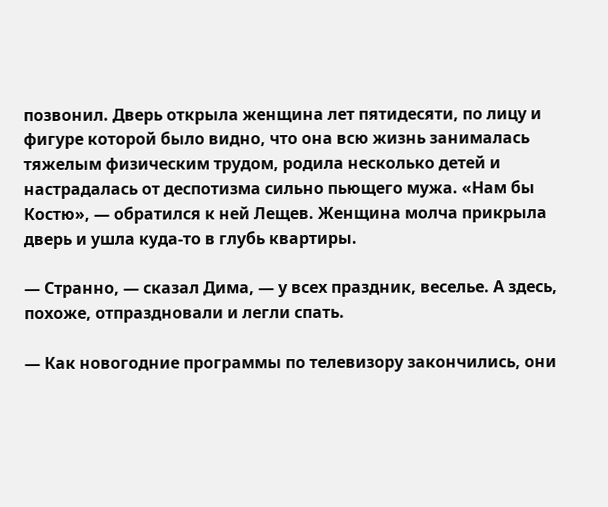позвонил. Дверь открыла женщина лет пятидесяти, по лицу и фигуре которой было видно, что она всю жизнь занималась тяжелым физическим трудом, родила несколько детей и настрадалась от деспотизма сильно пьющего мужа. «Нам бы Костю», — обратился к ней Лещев. Женщина молча прикрыла дверь и ушла куда-то в глубь квартиры.

— Странно, — сказал Дима, — у всех праздник, веселье. А здесь, похоже, отпраздновали и легли спать.

— Как новогодние программы по телевизору закончились, они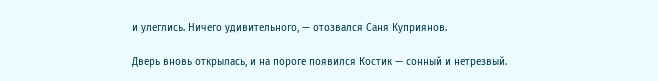и улеглись. Ничего удивительного, — отозвался Саня Куприянов.

Дверь вновь открылась, и на пороге появился Костик — сонный и нетрезвый.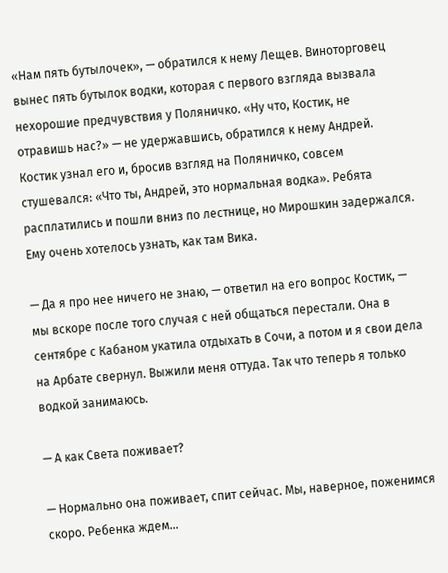«Нам пять бутылочек», — обратился к нему Лещев. Виноторговец вынес пять бутылок водки, которая с первого взгляда вызвала нехорошие предчувствия у Поляничко. «Ну что, Костик, не отравишь нас?» — не удержавшись, обратился к нему Андрей. Костик узнал его и, бросив взгляд на Поляничко, совсем стушевался: «Что ты, Андрей, это нормальная водка». Ребята расплатились и пошли вниз по лестнице, но Мирошкин задержался. Ему очень хотелось узнать, как там Вика.

— Да я про нее ничего не знаю, — ответил на его вопрос Костик, — мы вскоре после того случая с ней общаться перестали. Она в сентябре с Кабаном укатила отдыхать в Сочи, а потом и я свои дела на Арбате свернул. Выжили меня оттуда. Так что теперь я только водкой занимаюсь.

— А как Света поживает?

— Нормально она поживает, спит сейчас. Мы, наверное, поженимся скоро. Ребенка ждем…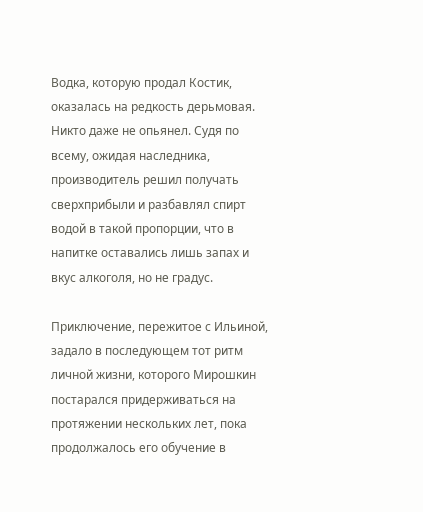Водка, которую продал Костик, оказалась на редкость дерьмовая. Никто даже не опьянел. Судя по всему, ожидая наследника, производитель решил получать сверхприбыли и разбавлял спирт водой в такой пропорции, что в напитке оставались лишь запах и вкус алкоголя, но не градус.

Приключение, пережитое с Ильиной, задало в последующем тот ритм личной жизни, которого Мирошкин постарался придерживаться на протяжении нескольких лет, пока продолжалось его обучение в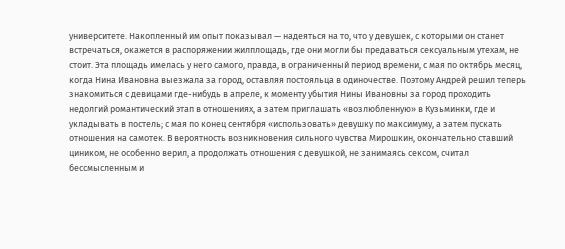университете. Накопленный им опыт показывал — надеяться на то, что у девушек, с которыми он станет встречаться, окажется в распоряжении жилплощадь, где они могли бы предаваться сексуальным утехам, не стоит. Эта площадь имелась у него самого, правда, в ограниченный период времени, с мая по октябрь месяц, когда Нина Ивановна выезжала за город, оставляя постояльца в одиночестве. Поэтому Андрей решил теперь знакомиться с девицами где-нибудь в апреле, к моменту убытия Нины Ивановны за город проходить недолгий романтический этап в отношениях, а затем приглашать «возлюбленную» в Кузьминки, где и укладывать в постель; с мая по конец сентября «использовать» девушку по максимуму, а затем пускать отношения на самотек. В вероятность возникновения сильного чувства Мирошкин, окончательно ставший циником, не особенно верил, а продолжать отношения с девушкой, не занимаясь сексом, считал бессмысленным и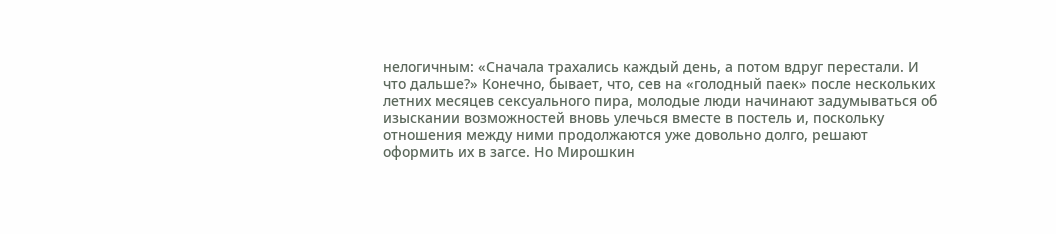нелогичным: «Сначала трахались каждый день, а потом вдруг перестали. И что дальше?» Конечно, бывает, что, сев на «голодный паек» после нескольких летних месяцев сексуального пира, молодые люди начинают задумываться об изыскании возможностей вновь улечься вместе в постель и, поскольку отношения между ними продолжаются уже довольно долго, решают оформить их в загсе. Но Мирошкин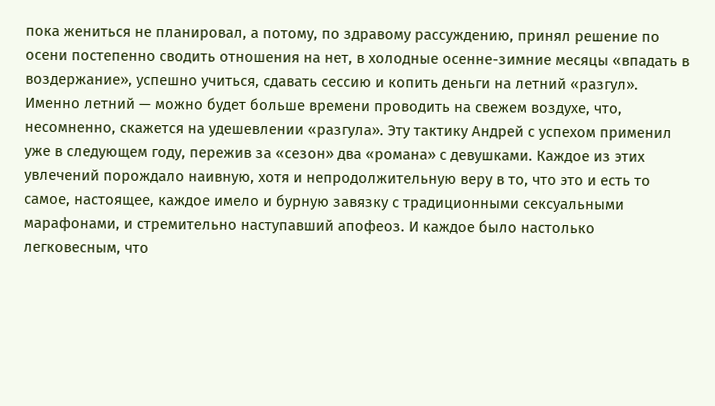пока жениться не планировал, а потому, по здравому рассуждению, принял решение по осени постепенно сводить отношения на нет, в холодные осенне-зимние месяцы «впадать в воздержание», успешно учиться, сдавать сессию и копить деньги на летний «разгул». Именно летний — можно будет больше времени проводить на свежем воздухе, что, несомненно, скажется на удешевлении «разгула». Эту тактику Андрей с успехом применил уже в следующем году, пережив за «сезон» два «романа» с девушками. Каждое из этих увлечений порождало наивную, хотя и непродолжительную веру в то, что это и есть то самое, настоящее, каждое имело и бурную завязку с традиционными сексуальными марафонами, и стремительно наступавший апофеоз. И каждое было настолько легковесным, что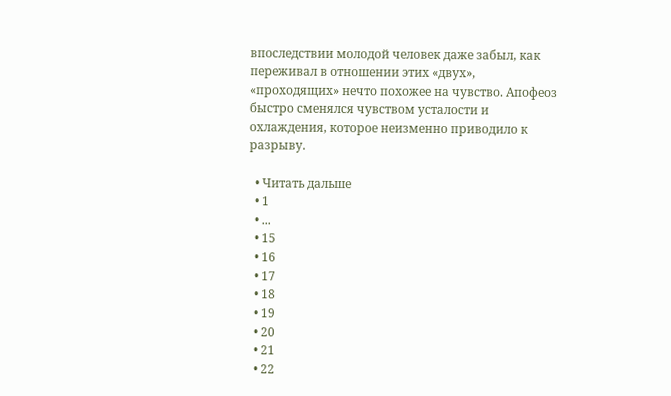впоследствии молодой человек даже забыл, как переживал в отношении этих «двух», «проходящих» нечто похожее на чувство. Апофеоз быстро сменялся чувством усталости и охлаждения, которое неизменно приводило к разрыву.

  • Читать дальше
  • 1
  • ...
  • 15
  • 16
  • 17
  • 18
  • 19
  • 20
  • 21
  • 22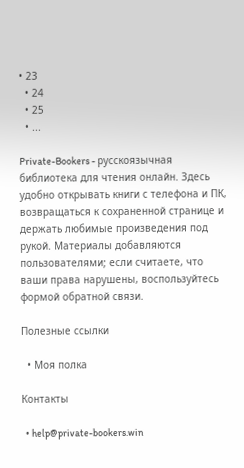• 23
  • 24
  • 25
  • ...

Private-Bookers - русскоязычная библиотека для чтения онлайн. Здесь удобно открывать книги с телефона и ПК, возвращаться к сохраненной странице и держать любимые произведения под рукой. Материалы добавляются пользователями; если считаете, что ваши права нарушены, воспользуйтесь формой обратной связи.

Полезные ссылки

  • Моя полка

Контакты

  • help@private-bookers.win